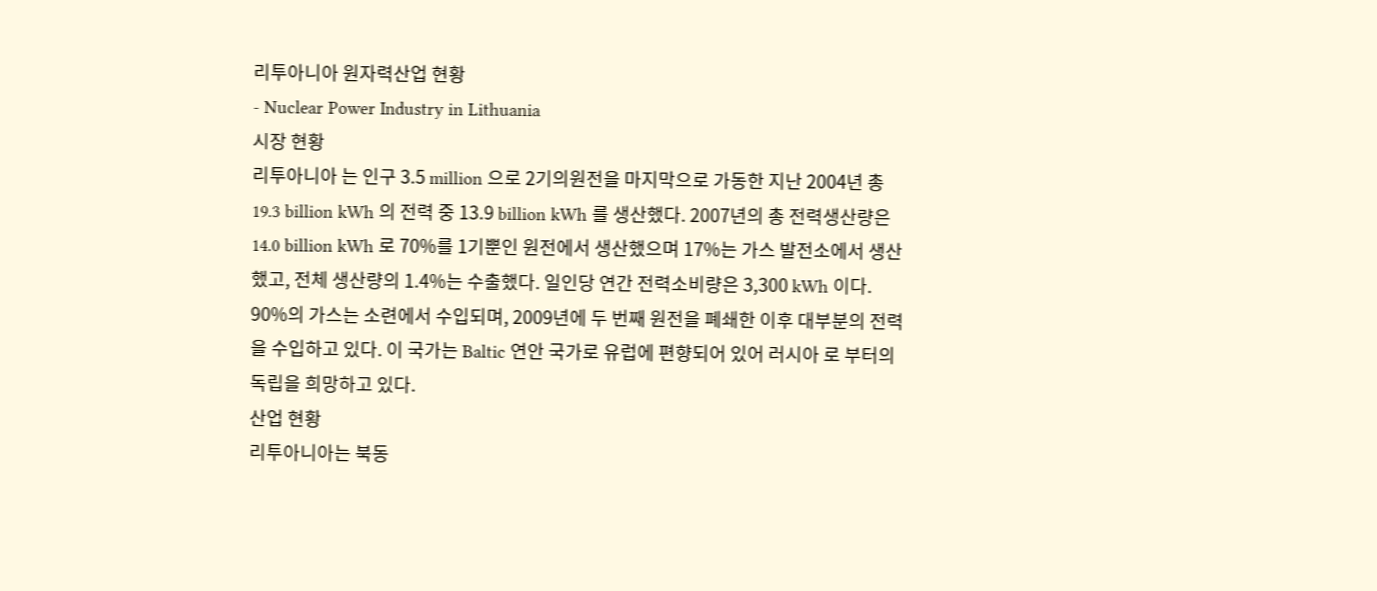리투아니아 원자력산업 현황
- Nuclear Power Industry in Lithuania
시장 현황
리투아니아 는 인구 3.5 million 으로 2기의원전을 마지막으로 가동한 지난 2004년 총 19.3 billion kWh 의 전력 중 13.9 billion kWh 를 생산했다. 2007년의 총 전력생산량은 14.0 billion kWh 로 70%를 1기뿐인 원전에서 생산했으며 17%는 가스 발전소에서 생산했고, 전체 생산량의 1.4%는 수출했다. 일인당 연간 전력소비량은 3,300 kWh 이다.
90%의 가스는 소련에서 수입되며, 2009년에 두 번째 원전을 폐쇄한 이후 대부분의 전력을 수입하고 있다. 이 국가는 Baltic 연안 국가로 유럽에 편향되어 있어 러시아 로 부터의 독립을 희망하고 있다.
산업 현황
리투아니아는 북동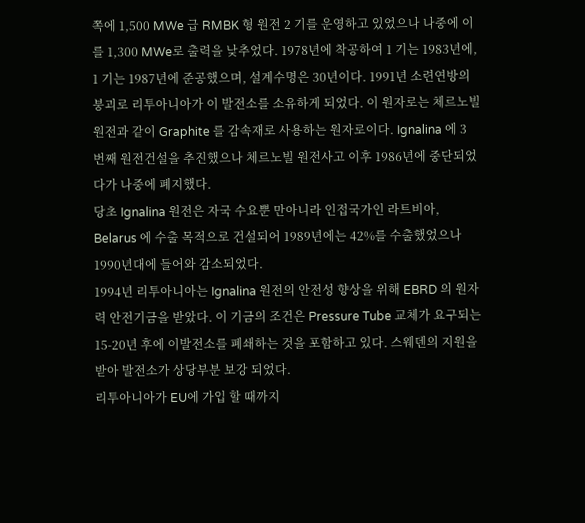쪽에 1,500 MWe 급 RMBK 형 원전 2 기를 운영하고 있었으나 나중에 이를 1,300 MWe로 출력을 낮추었다. 1978년에 착공하여 1 기는 1983년에, 1 기는 1987년에 준공했으며, 설계수명은 30년이다. 1991년 소련연방의 붕괴로 리투아니아가 이 발전소를 소유하게 되었다. 이 원자로는 체르노빌 원전과 같이 Graphite 를 감속재로 사용하는 원자로이다. Ignalina 에 3 번째 원전건설을 추진했으나 체르노빌 원전사고 이후 1986년에 중단되었다가 나중에 폐지했다.
당초 Ignalina 원전은 자국 수요뿐 만아니라 인접국가인 라트비아, Belarus 에 수출 목적으로 건설되어 1989년에는 42%를 수출했었으나 1990년대에 들어와 감소되었다.
1994년 리투아니아는 Ignalina 원전의 안전성 향상을 위해 EBRD 의 원자력 안전기금을 받았다. 이 기금의 조건은 Pressure Tube 교체가 요구되는 15-20년 후에 이발전소를 폐쇄하는 것을 포함하고 있다. 스웨덴의 지원을 받아 발전소가 상당부분 보강 되었다.
리투아니아가 EU에 가입 할 때까지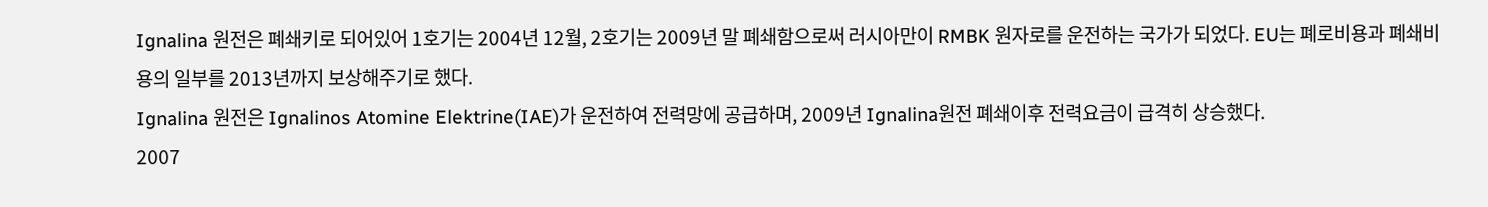Ignalina 원전은 폐쇄키로 되어있어 1호기는 2004년 12월, 2호기는 2009년 말 폐쇄함으로써 러시아만이 RMBK 원자로를 운전하는 국가가 되었다. EU는 폐로비용과 폐쇄비용의 일부를 2013년까지 보상해주기로 했다.
Ignalina 원전은 Ignalinos Atomine Elektrine(IAE)가 운전하여 전력망에 공급하며, 2009년 Ignalina원전 폐쇄이후 전력요금이 급격히 상승했다.
2007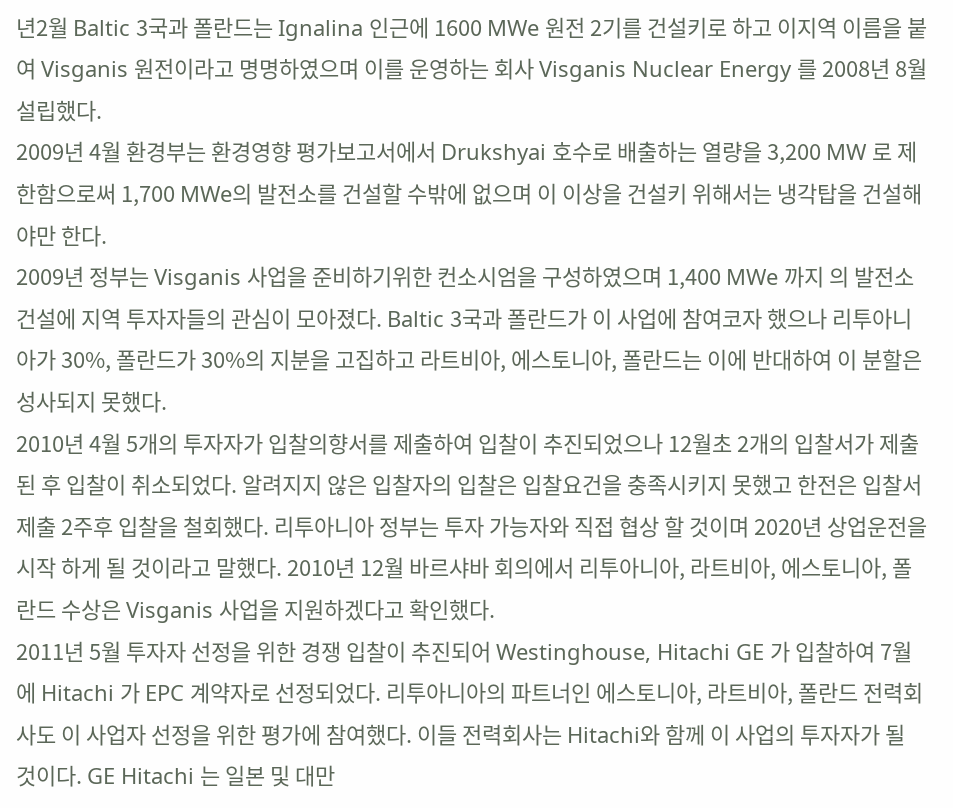년2월 Baltic 3국과 폴란드는 Ignalina 인근에 1600 MWe 원전 2기를 건설키로 하고 이지역 이름을 붙여 Visganis 원전이라고 명명하였으며 이를 운영하는 회사 Visganis Nuclear Energy 를 2008년 8월 설립했다.
2009년 4월 환경부는 환경영향 평가보고서에서 Drukshyai 호수로 배출하는 열량을 3,200 MW 로 제한함으로써 1,700 MWe의 발전소를 건설할 수밖에 없으며 이 이상을 건설키 위해서는 냉각탑을 건설해야만 한다.
2009년 정부는 Visganis 사업을 준비하기위한 컨소시엄을 구성하였으며 1,400 MWe 까지 의 발전소 건설에 지역 투자자들의 관심이 모아졌다. Baltic 3국과 폴란드가 이 사업에 참여코자 했으나 리투아니아가 30%, 폴란드가 30%의 지분을 고집하고 라트비아, 에스토니아, 폴란드는 이에 반대하여 이 분할은 성사되지 못했다.
2010년 4월 5개의 투자자가 입찰의향서를 제출하여 입찰이 추진되었으나 12월초 2개의 입찰서가 제출된 후 입찰이 취소되었다. 알려지지 않은 입찰자의 입찰은 입찰요건을 충족시키지 못했고 한전은 입찰서 제출 2주후 입찰을 철회했다. 리투아니아 정부는 투자 가능자와 직접 협상 할 것이며 2020년 상업운전을 시작 하게 될 것이라고 말했다. 2010년 12월 바르샤바 회의에서 리투아니아, 라트비아, 에스토니아, 폴란드 수상은 Visganis 사업을 지원하겠다고 확인했다.
2011년 5월 투자자 선정을 위한 경쟁 입찰이 추진되어 Westinghouse, Hitachi GE 가 입찰하여 7월에 Hitachi 가 EPC 계약자로 선정되었다. 리투아니아의 파트너인 에스토니아, 라트비아, 폴란드 전력회사도 이 사업자 선정을 위한 평가에 참여했다. 이들 전력회사는 Hitachi와 함께 이 사업의 투자자가 될 것이다. GE Hitachi 는 일본 및 대만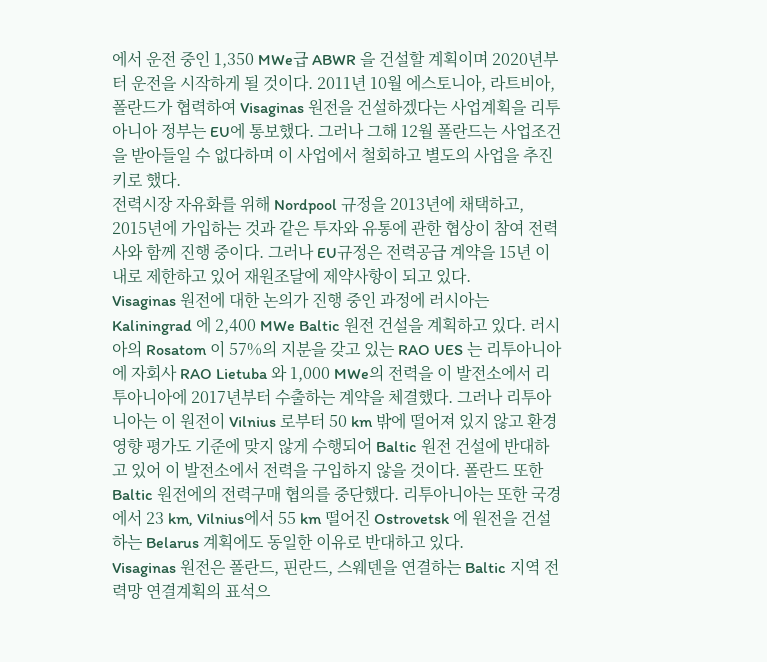에서 운전 중인 1,350 MWe급 ABWR 을 건설할 계획이며 2020년부터 운전을 시작하게 될 것이다. 2011년 10월 에스토니아, 라트비아, 폴란드가 협력하여 Visaginas 원전을 건설하겠다는 사업계획을 리투아니아 정부는 EU에 통보했다. 그러나 그해 12월 폴란드는 사업조건을 받아들일 수 없다하며 이 사업에서 철회하고 별도의 사업을 추진키로 했다.
전력시장 자유화를 위해 Nordpool 규정을 2013년에 채택하고, 2015년에 가입하는 것과 같은 투자와 유통에 관한 협상이 참여 전력사와 함께 진행 중이다. 그러나 EU규정은 전력공급 계약을 15년 이내로 제한하고 있어 재원조달에 제약사항이 되고 있다.
Visaginas 원전에 대한 논의가 진행 중인 과정에 러시아는 Kaliningrad 에 2,400 MWe Baltic 원전 건설을 계획하고 있다. 러시아의 Rosatom 이 57%의 지분을 갖고 있는 RAO UES 는 리투아니아에 자회사 RAO Lietuba 와 1,000 MWe의 전력을 이 발전소에서 리투아니아에 2017년부터 수출하는 계약을 체결했다. 그러나 리투아니아는 이 원전이 Vilnius 로부터 50 km 밖에 떨어져 있지 않고 환경영향 평가도 기준에 맞지 않게 수행되어 Baltic 원전 건설에 반대하고 있어 이 발전소에서 전력을 구입하지 않을 것이다. 폴란드 또한 Baltic 원전에의 전력구매 협의를 중단했다. 리투아니아는 또한 국경에서 23 km, Vilnius에서 55 km 떨어진 Ostrovetsk 에 원전을 건설하는 Belarus 계획에도 동일한 이유로 반대하고 있다.
Visaginas 원전은 폴란드, 핀란드, 스웨덴을 연결하는 Baltic 지역 전력망 연결계획의 표석으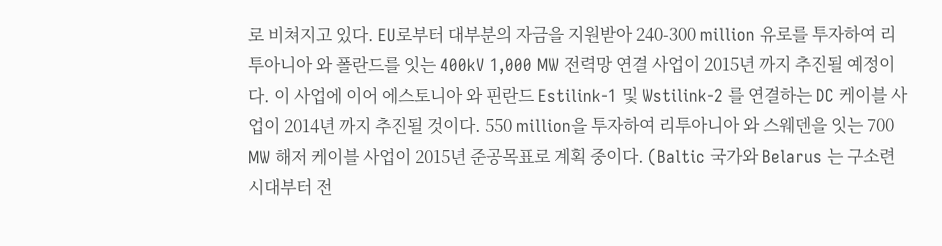로 비쳐지고 있다. EU로부터 대부분의 자금을 지원받아 240-300 million 유로를 투자하여 리투아니아 와 폴란드를 잇는 400kV 1,000 MW 전력망 연결 사업이 2015년 까지 추진될 예정이다. 이 사업에 이어 에스토니아 와 핀란드 Estilink-1 및 Wstilink-2 를 연결하는 DC 케이블 사업이 2014년 까지 추진될 것이다. 550 million을 투자하여 리투아니아 와 스웨덴을 잇는 700 MW 해저 케이블 사업이 2015년 준공목표로 계획 중이다. (Baltic 국가와 Belarus 는 구소련 시대부터 전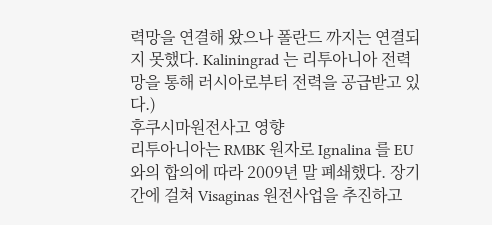력망을 연결해 왔으나 폴란드 까지는 연결되지 못했다. Kaliningrad 는 리투아니아 전력망을 통해 러시아로부터 전력을 공급받고 있다.)
후쿠시마원전사고 영향
리투아니아는 RMBK 원자로 Ignalina 를 EU와의 합의에 따라 2009년 말 폐쇄했다. 장기간에 걸쳐 Visaginas 원전사업을 추진하고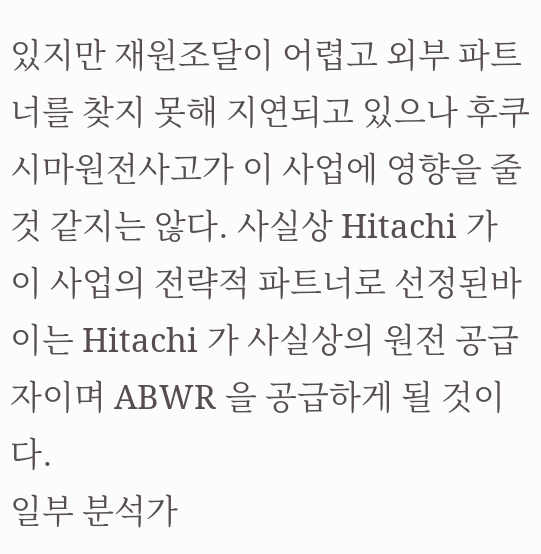있지만 재원조달이 어렵고 외부 파트너를 찾지 못해 지연되고 있으나 후쿠시마원전사고가 이 사업에 영향을 줄 것 같지는 않다. 사실상 Hitachi 가 이 사업의 전략적 파트너로 선정된바 이는 Hitachi 가 사실상의 원전 공급자이며 ABWR 을 공급하게 될 것이다.
일부 분석가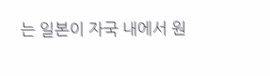는 일본이 자국 내에서 원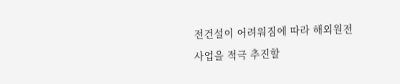전건설이 어려워짐에 따라 해외원전
사업을 적극 추진할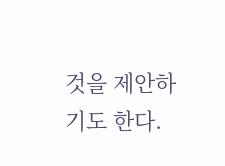것을 제안하기도 한다.